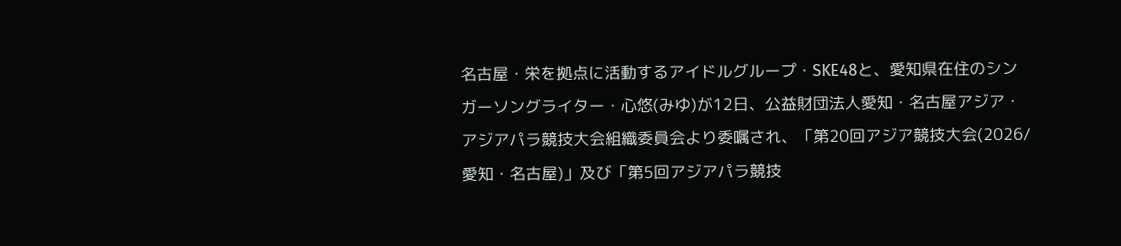名古屋・栄を拠点に活動するアイドルグループ・SKE48と、愛知県在住のシンガーソングライター・心悠(みゆ)が12日、公益財団法人愛知・名古屋アジア・アジアパラ競技大会組織委員会より委嘱され、「第20回アジア競技大会(2026/愛知・名古屋)」及び「第5回アジアパラ競技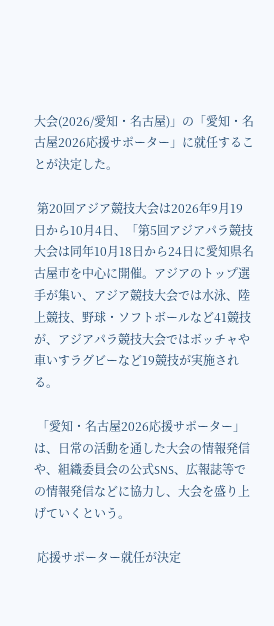大会(2026/愛知・名古屋)」の「愛知・名古屋2026応援サポーター」に就任することが決定した。

 第20回アジア競技大会は2026年9月19日から10月4日、「第5回アジアパラ競技大会は同年10月18日から24日に愛知県名古屋市を中心に開催。アジアのトップ選手が集い、アジア競技大会では水泳、陸上競技、野球・ソフトボールなど41競技が、アジアパラ競技大会ではボッチャや車いすラグビーなど19競技が実施される。

 「愛知・名古屋2026応援サポーター」は、日常の活動を通した大会の情報発信や、組織委員会の公式SNS、広報誌等での情報発信などに協力し、大会を盛り上げていくという。

 応援サポーター就任が決定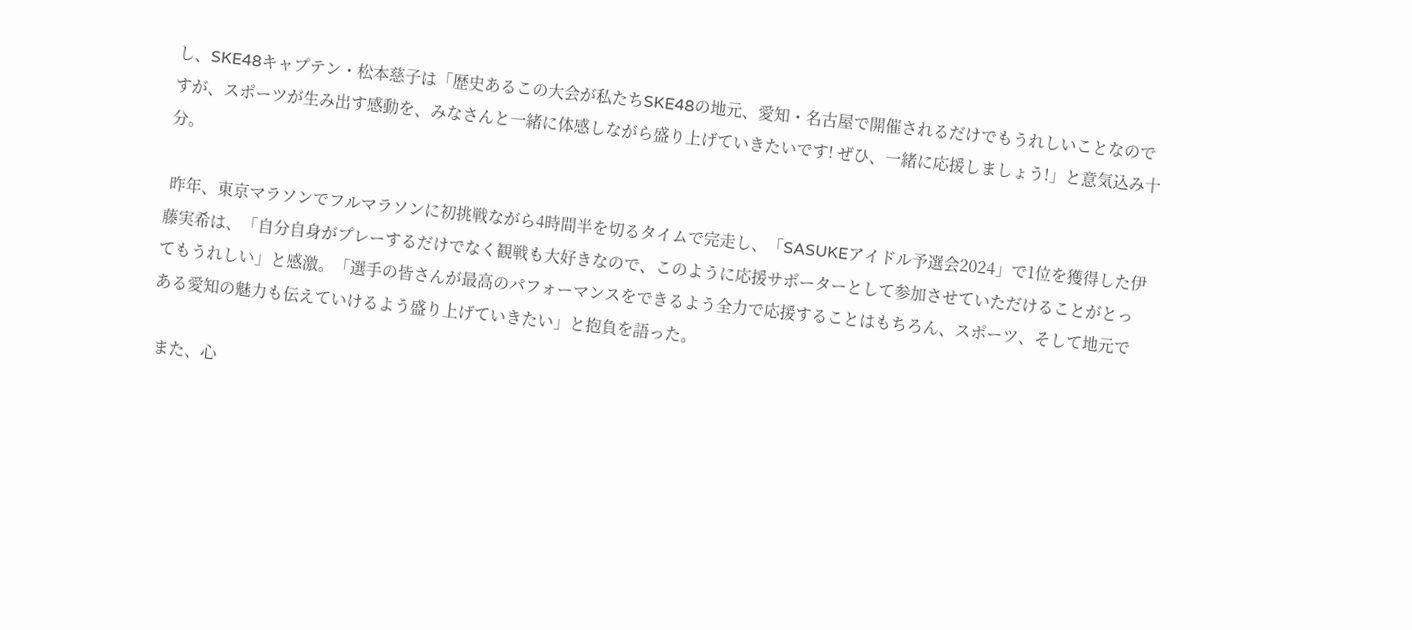し、SKE48キャプテン・松本慈子は「歴史あるこの大会が私たちSKE48の地元、愛知・名古屋で開催されるだけでもうれしいことなのですが、スポーツが生み出す感動を、みなさんと一緒に体感しながら盛り上げていきたいです! ぜひ、一緒に応援しましょう!」と意気込み十分。

 昨年、東京マラソンでフルマラソンに初挑戦ながら4時間半を切るタイムで完走し、「SASUKEアイドル予選会2024」で1位を獲得した伊藤実希は、「自分自身がプレーするだけでなく観戦も大好きなので、このように応援サポーターとして参加させていただけることがとってもうれしい」と感激。「選手の皆さんが最高のパフォーマンスをできるよう全力で応援することはもちろん、スポーツ、そして地元である愛知の魅力も伝えていけるよう盛り上げていきたい」と抱負を語った。

 また、心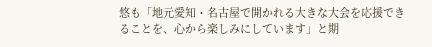悠も「地元愛知・名古屋で開かれる大きな大会を応援できることを、心から楽しみにしています」と期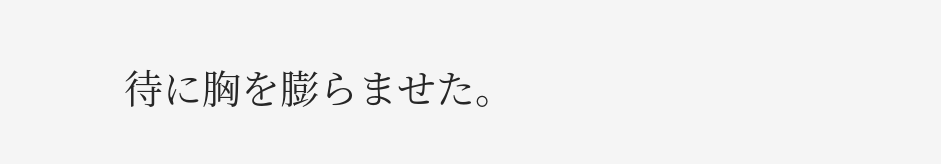待に胸を膨らませた。